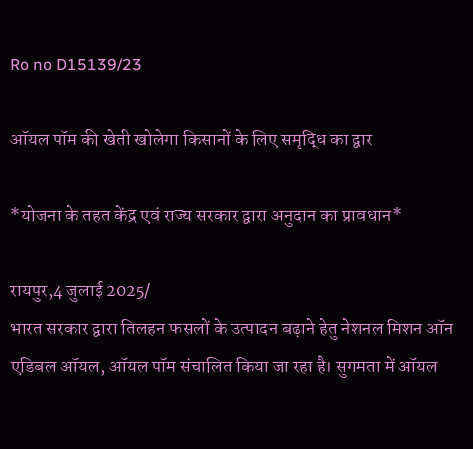Ro no D15139/23

ऑयल पॉम की खेती खोलेगा किसानों के लिए समृद्धि का द्वार

*योजना के तहत केंद्र एवं राज्य सरकार द्वारा अनुदान का प्रावधान*

रायपुर,4 जुलाई 2025/
भारत सरकार द्वारा तिलहन फसलों के उत्पादन बढ़ाने हेतु नेशनल मिशन ऑन एडिबल ऑयल, ऑयल पॉम संचालित किया जा रहा है। सुगमता में ऑयल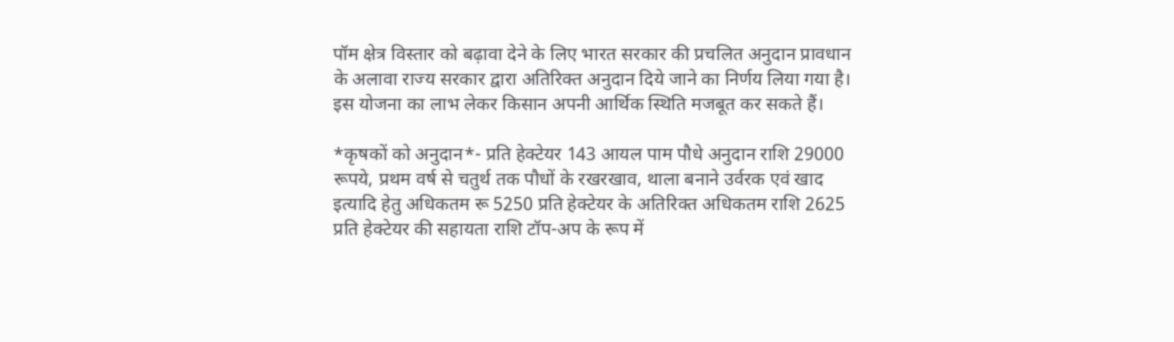पॉम क्षेत्र विस्तार को बढ़ावा देने के लिए भारत सरकार की प्रचलित अनुदान प्रावधान के अलावा राज्य सरकार द्वारा अतिरिक्त अनुदान दिये जाने का निर्णय लिया गया है। इस योजना का लाभ लेकर किसान अपनी आर्थिक स्थिति मजबूत कर सकते हैं।

*कृषकों को अनुदान*- प्रति हेक्टेयर 143 आयल पाम पौधे अनुदान राशि 29000 रूपये, प्रथम वर्ष से चतुर्थ तक पौधों के रखरखाव, थाला बनाने उर्वरक एवं खाद इत्यादि हेतु अधिकतम रू 5250 प्रति हेक्टेयर के अतिरिक्त अधिकतम राशि 2625 प्रति हेक्टेयर की सहायता राशि टॉप-अप के रूप में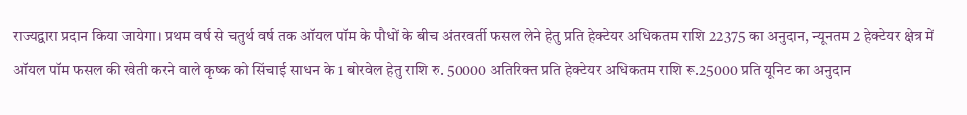राज्यद्वारा प्रदान किया जायेगा। प्रथम वर्ष से चतुर्थ वर्ष तक ऑयल पॉम के पौधों के बीच अंतरवर्ती फसल लेने हेतु प्रति हेक्टेयर अधिकतम राशि 22375 का अनुदान, न्यूनतम 2 हेक्टेयर क्षेत्र में ऑयल पॉम फसल की खेती करने वाले कृष्क को सिंचाई साधन के 1 बोरवेल हेतु राशि रु. 50000 अतिरिक्त प्रति हेक्टेयर अधिकतम राशि रू.25000 प्रति यूनिट का अनुदान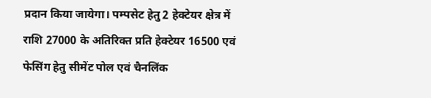प्रदान किया जायेगा। पम्पसेट हेतु 2 हेक्टेयर क्षेत्र में राशि 27000 के अतिरिक्त प्रति हेक्टेयर 16500 एवं फेसिंग हेतु सीमेंट पोल एवं चैनलिंक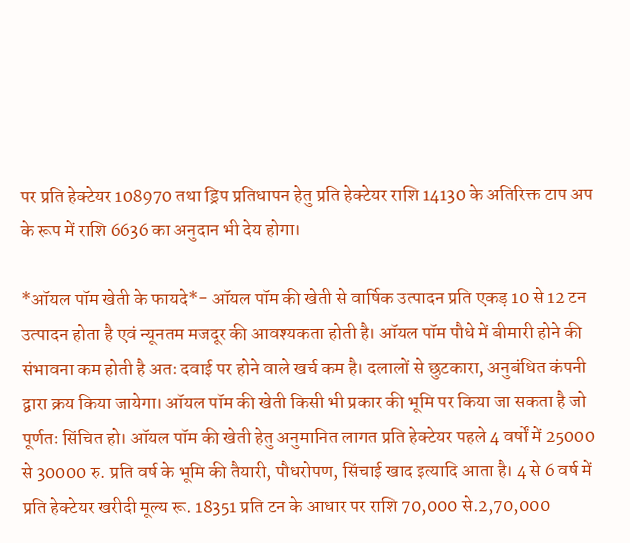पर प्रति हेक्टेयर 108970 तथा ड्रिप प्रतिधापन हेतु प्रति हेक्टेयर राशि 14130 के अतिरिक्त टाप अप के रूप में राशि 6636 का अनुदान भी देय होगा।

*ऑयल पॉम खेती के फायदे*- ऑयल पॉम की खेती से वार्षिक उत्पादन प्रति एकड़ 10 से 12 टन उत्पादन होता है एवं न्यूनतम मजदूर की आवश्यकता होती है। ऑयल पॉम पौधे में बीमारी होने की संभावना कम होती है अतः दवाई पर होने वाले खर्च कम है। दलालों से छुटकारा, अनुबंधित कंपनी द्वारा क्रय किया जायेगा। ऑयल पॉम की खेती किसी भी प्रकार की भूमि पर किया जा सकता है जो पूर्णतः सिंचित हो। ऑयल पॉम की खेती हेतु अनुमानित लागत प्रति हेक्टेयर पहले 4 वर्षों में 25000 से 30000 रु. प्रति वर्ष के भूमि की तैयारी, पौधरोपण, सिंचाई खाद इत्यादि आता है। 4 से 6 वर्ष में प्रति हेक्टेयर खरीदी मूल्य रू. 18351 प्रति टन के आधार पर राशि 70,000 से.2,70,000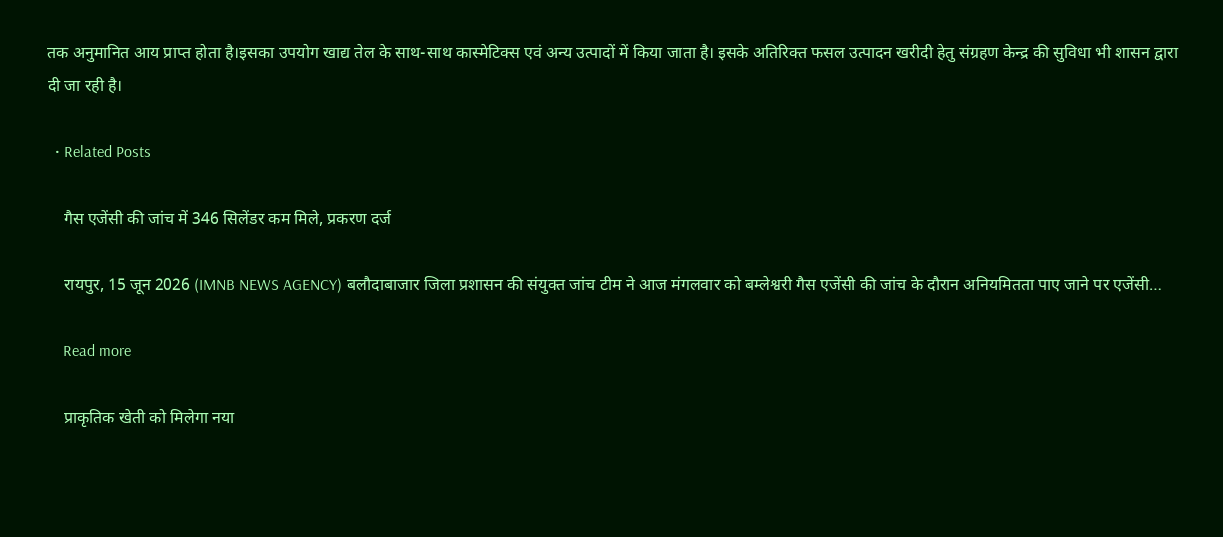तक अनुमानित आय प्राप्त होता है।इसका उपयोग खाद्य तेल के साथ-साथ कास्मेटिक्स एवं अन्य उत्पादों में किया जाता है। इसके अतिरिक्त फसल उत्पादन खरीदी हेतु संग्रहण केन्द्र की सुविधा भी शासन द्वारा दी जा रही है।

  • Related Posts

    गैस एजेंसी की जांच में 346 सिलेंडर कम मिले, प्रकरण दर्ज

    रायपुर, 15 जून 2026 (IMNB NEWS AGENCY) बलौदाबाजार जिला प्रशासन की संयुक्त जांच टीम ने आज मंगलवार को बम्लेश्वरी गैस एजेंसी की जांच के दौरान अनियमितता पाए जाने पर एजेंसी…

    Read more

    प्राकृतिक खेती को मिलेगा नया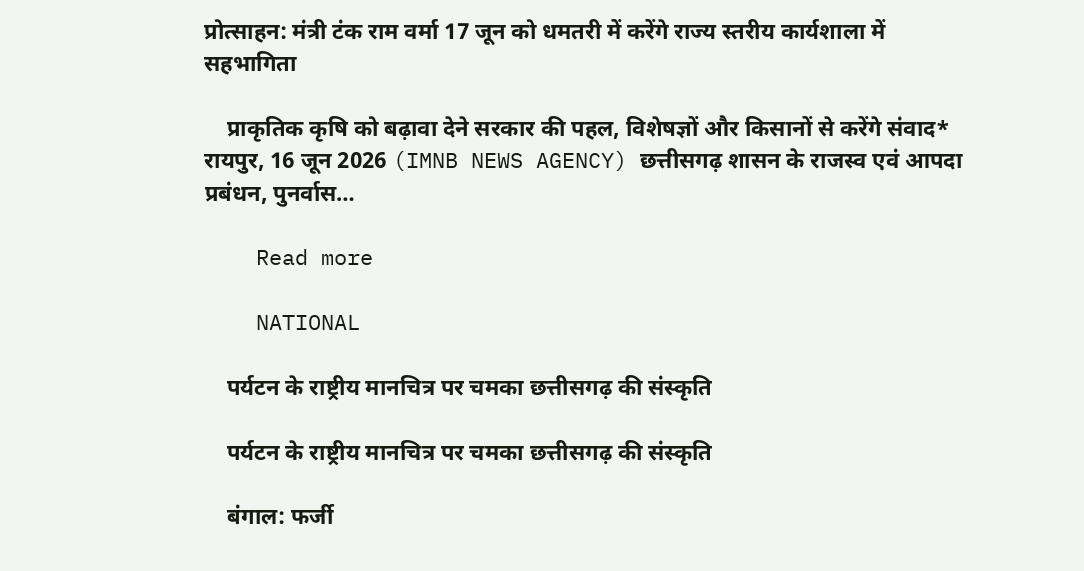प्रोत्साहन: मंत्री टंक राम वर्मा 17 जून को धमतरी में करेंगे राज्य स्तरीय कार्यशाला में सहभागिता

    प्राकृतिक कृषि को बढ़ावा देने सरकार की पहल, विशेषज्ञों और किसानों से करेंगे संवाद*   रायपुर, 16 जून 2026 (IMNB NEWS AGENCY) छत्तीसगढ़ शासन के राजस्व एवं आपदा प्रबंधन, पुनर्वास…

    Read more

    NATIONAL

    पर्यटन के राष्ट्रीय मानचित्र पर चमका छत्तीसगढ़ की संस्कृति

    पर्यटन के राष्ट्रीय मानचित्र पर चमका छत्तीसगढ़ की संस्कृति

    बंगाल: फर्जी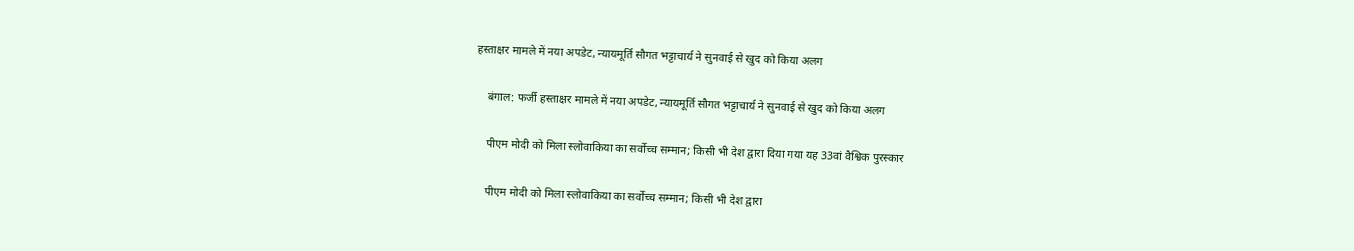हस्ताक्षर मामले में नया अपडेट, न्यायमूर्ति सौगत भट्टाचार्य ने सुनवाई से खुद को किया अलग

    बंगाल: फर्जी हस्ताक्षर मामले में नया अपडेट, न्यायमूर्ति सौगत भट्टाचार्य ने सुनवाई से खुद को किया अलग

    पीएम मोदी को मिला स्लोवाकिया का सर्वोच्च सम्मान; किसी भी देश द्वारा दिया गया यह 33वां वैश्विक पुरस्कार

    पीएम मोदी को मिला स्लोवाकिया का सर्वोच्च सम्मान; किसी भी देश द्वारा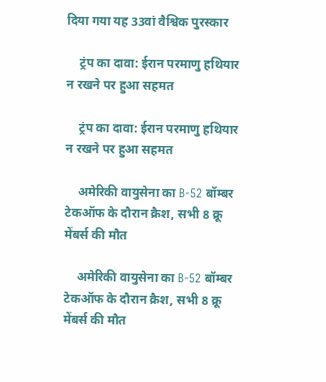दिया गया यह 33वां वैश्विक पुरस्कार

    ट्रंप का दावा: ईरान परमाणु हथियार न रखने पर हुआ सहमत

    ट्रंप का दावा: ईरान परमाणु हथियार न रखने पर हुआ सहमत

    अमेरिकी वायुसेना का B-52 बॉम्बर टेकऑफ के दौरान क्रैश, सभी 8 क्रू मेंबर्स की मौत

    अमेरिकी वायुसेना का B-52 बॉम्बर टेकऑफ के दौरान क्रैश, सभी 8 क्रू मेंबर्स की मौत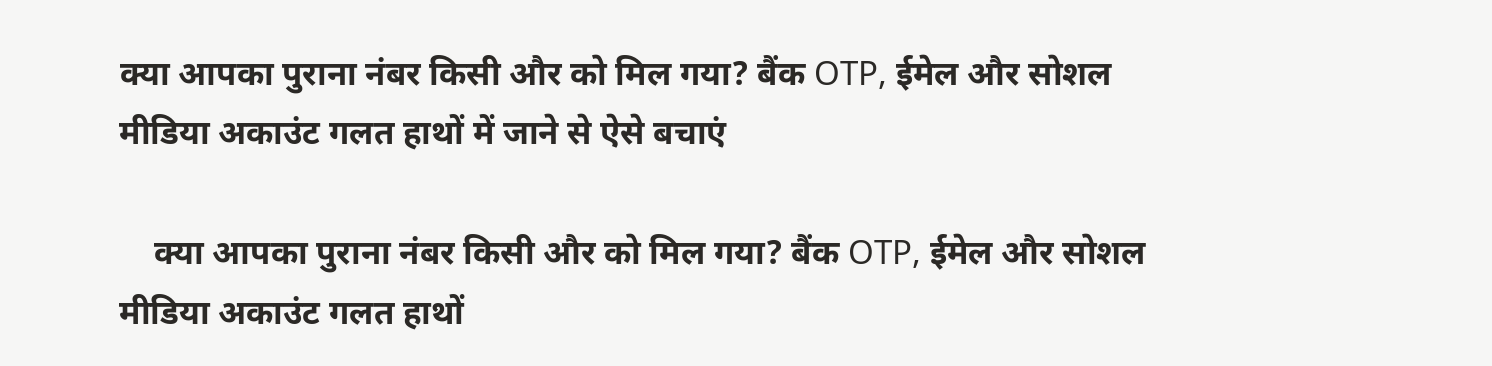क्या आपका पुराना नंबर किसी और को मिल गया? बैंक OTP, ईमेल और सोशल मीडिया अकाउंट गलत हाथों में जाने से ऐसे बचाएं

    क्या आपका पुराना नंबर किसी और को मिल गया? बैंक OTP, ईमेल और सोशल मीडिया अकाउंट गलत हाथों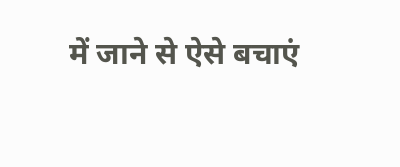में जाने से ऐसे बचाएं